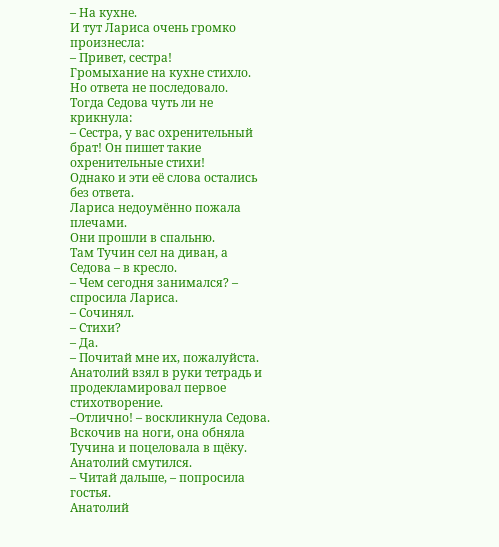– На кухне.
И тут Лариса очень громко произнесла:
– Привет, сестра!
Громыхание на кухне стихло. Но ответа не последовало.
Тогда Седова чуть ли не крикнула:
– Сестра, у вас охренительный брат! Он пишет такие охренительные стихи!
Однако и эти её слова остались без ответа.
Лариса недоумённо пожала плечами.
Они прошли в спальню.
Там Тучин сел на диван, а Седова – в кресло.
– Чем сегодня занимался? – спросила Лариса.
– Сочинял.
– Стихи?
– Да.
– Почитай мне их, пожалуйста.
Анатолий взял в руки тетрадь и продекламировал первое стихотворение.
–Отлично! – воскликнула Седова. Вскочив на ноги, она обняла Тучина и поцеловала в щёку.
Анатолий смутился.
– Читай дальше, – попросила гостья.
Анатолий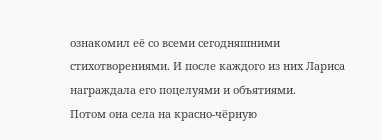ознакомил её со всеми сегодняшними стихотворениями. И после каждого из них Лариса награждала его поцелуями и объятиями.
Потом она села на красно-чёрную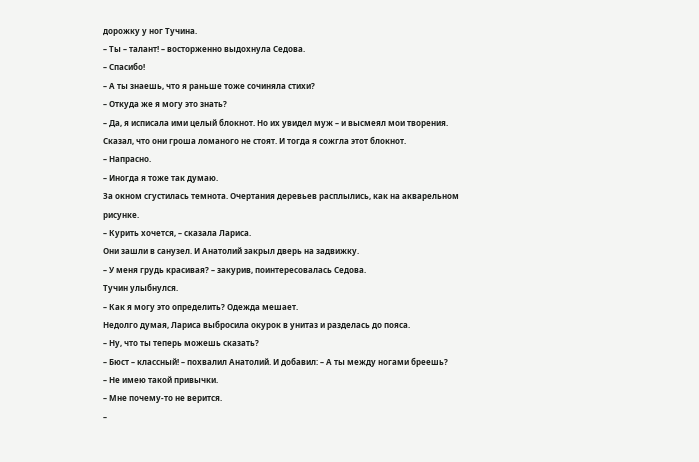дорожку у ног Тучина.
– Ты – талант! – восторженно выдохнула Седова.
– Спасибо!
– А ты знаешь, что я раньше тоже сочиняла стихи?
– Откуда же я могу это знать?
– Да, я исписала ими целый блокнот. Но их увидел муж – и высмеял мои творения. Сказал, что они гроша ломаного не стоят. И тогда я сожгла этот блокнот.
– Напрасно.
– Иногда я тоже так думаю.
За окном сгустилась темнота. Очертания деревьев расплылись, как на акварельном рисунке.
– Курить хочется, – сказала Лариса.
Они зашли в санузел. И Анатолий закрыл дверь на задвижку.
– У меня грудь красивая? – закурив, поинтересовалась Седова.
Тучин улыбнулся.
– Как я могу это определить? Одежда мешает.
Недолго думая, Лариса выбросила окурок в унитаз и разделась до пояса.
– Ну, что ты теперь можешь сказать?
– Бюст – классный! – похвалил Анатолий. И добавил: – А ты между ногами бреешь?
– Не имею такой привычки.
– Мне почему-то не верится.
–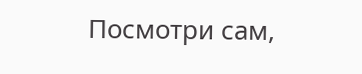Посмотри сам,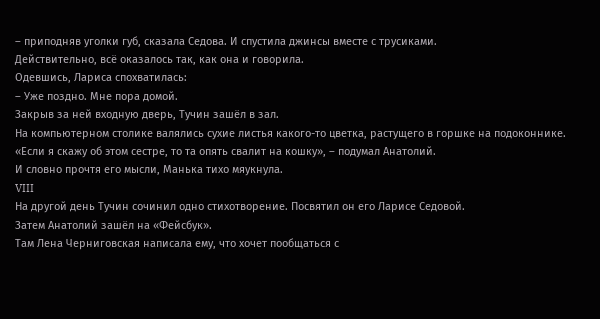– приподняв уголки губ, сказала Седова. И спустила джинсы вместе с трусиками.
Действительно, всё оказалось так, как она и говорила.
Одевшись, Лариса спохватилась:
– Уже поздно. Мне пора домой.
Закрыв за ней входную дверь, Тучин зашёл в зал.
На компьютерном столике валялись сухие листья какого-то цветка, растущего в горшке на подоконнике.
«Если я скажу об этом сестре, то та опять свалит на кошку», – подумал Анатолий.
И словно прочтя его мысли, Манька тихо мяукнула.
VIII
На другой день Тучин сочинил одно стихотворение. Посвятил он его Ларисе Седовой.
Затем Анатолий зашёл на «Фейсбук».
Там Лена Черниговская написала ему, что хочет пообщаться с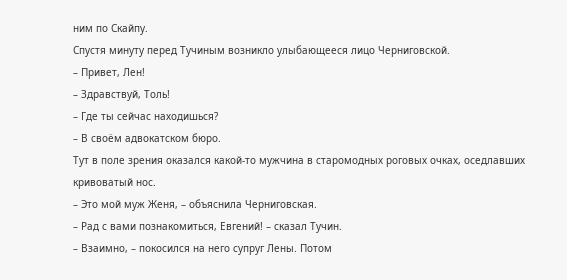ним по Скайпу.
Спустя минуту перед Тучиным возникло улыбающееся лицо Черниговской.
– Привет, Лен!
– Здравствуй, Толь!
– Где ты сейчас находишься?
– В своём адвокатском бюро.
Тут в поле зрения оказался какой-то мужчина в старомодных роговых очках, оседлавших кривоватый нос.
– Это мой муж Женя, – объяснила Черниговская.
– Рад с вами познакомиться, Евгений! – сказал Тучин.
– Взаимно, – покосился на него супруг Лены. Потом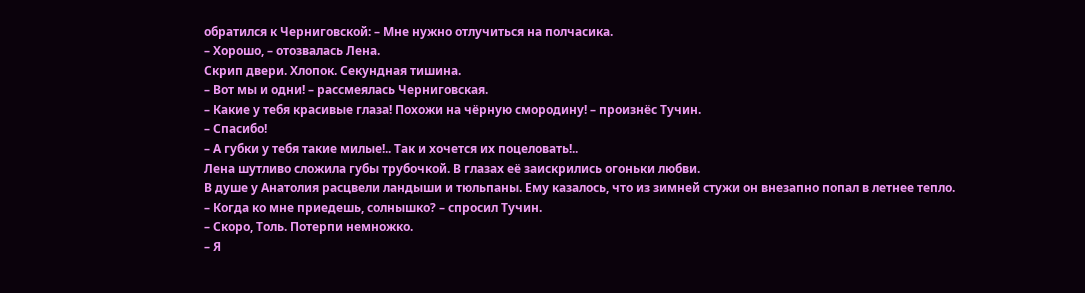обратился к Черниговской: – Мне нужно отлучиться на полчасика.
– Хорошо, – отозвалась Лена.
Скрип двери. Хлопок. Секундная тишина.
– Вот мы и одни! – рассмеялась Черниговская.
– Какие у тебя красивые глаза! Похожи на чёрную смородину! – произнёс Тучин.
– Спасибо!
– А губки у тебя такие милые!.. Так и хочется их поцеловать!..
Лена шутливо сложила губы трубочкой. В глазах её заискрились огоньки любви.
В душе у Анатолия расцвели ландыши и тюльпаны. Ему казалось, что из зимней стужи он внезапно попал в летнее тепло.
– Когда ко мне приедешь, солнышко? – спросил Тучин.
– Скоро, Толь. Потерпи немножко.
– Я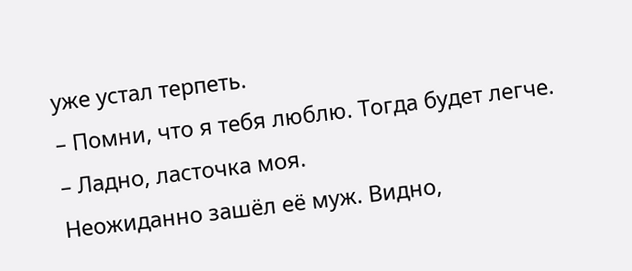уже устал терпеть.
– Помни, что я тебя люблю. Тогда будет легче.
– Ладно, ласточка моя.
Неожиданно зашёл её муж. Видно,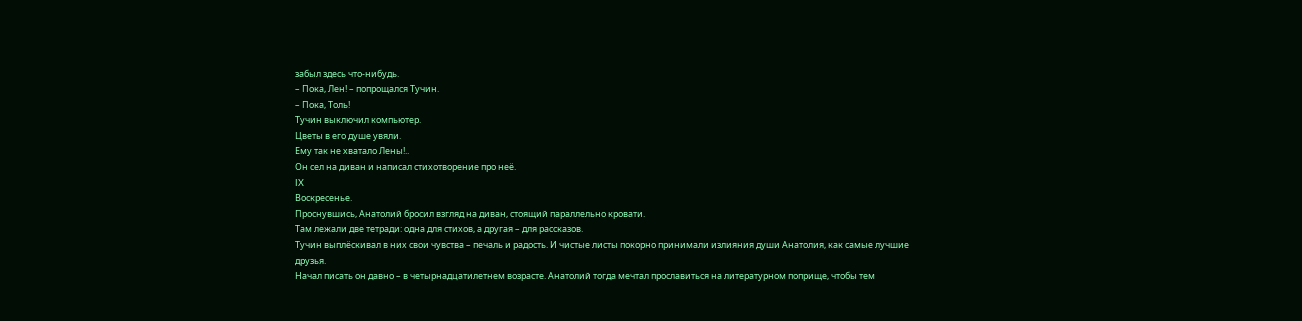забыл здесь что-нибудь.
– Пока, Лен! – попрощался Тучин.
– Пока, Толь!
Тучин выключил компьютер.
Цветы в его душе увяли.
Ему так не хватало Лены!..
Он сел на диван и написал стихотворение про неё.
IX
Воскресенье.
Проснувшись, Анатолий бросил взгляд на диван, стоящий параллельно кровати.
Там лежали две тетради: одна для стихов, а другая – для рассказов.
Тучин выплёскивал в них свои чувства – печаль и радость. И чистые листы покорно принимали излияния души Анатолия, как самые лучшие друзья.
Начал писать он давно – в четырнадцатилетнем возрасте. Анатолий тогда мечтал прославиться на литературном поприще, чтобы тем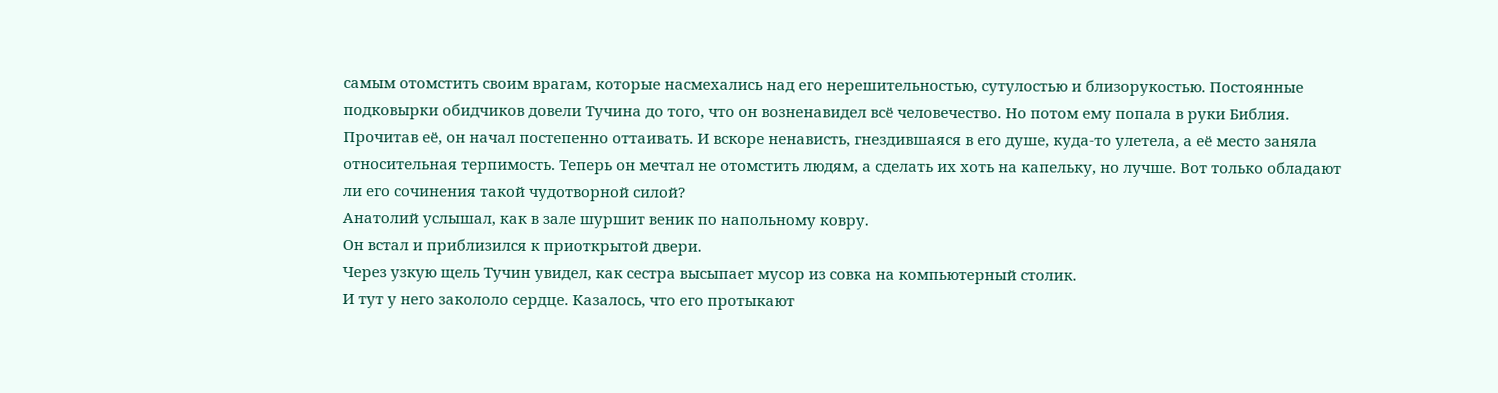самым отомстить своим врагам, которые насмехались над его нерешительностью, сутулостью и близорукостью. Постоянные подковырки обидчиков довели Тучина до того, что он возненавидел всё человечество. Но потом ему попала в руки Библия. Прочитав её, он начал постепенно оттаивать. И вскоре ненависть, гнездившаяся в его душе, куда-то улетела, а её место заняла относительная терпимость. Теперь он мечтал не отомстить людям, а сделать их хоть на капельку, но лучше. Вот только обладают ли его сочинения такой чудотворной силой?
Анатолий услышал, как в зале шуршит веник по напольному ковру.
Он встал и приблизился к приоткрытой двери.
Через узкую щель Тучин увидел, как сестра высыпает мусор из совка на компьютерный столик.
И тут у него закололо сердце. Казалось, что его протыкают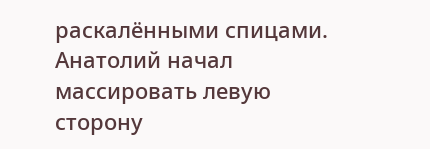раскалёнными спицами.
Анатолий начал массировать левую сторону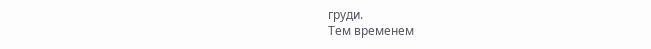груди.
Тем временем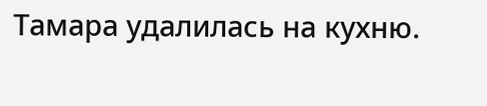Тамара удалилась на кухню.